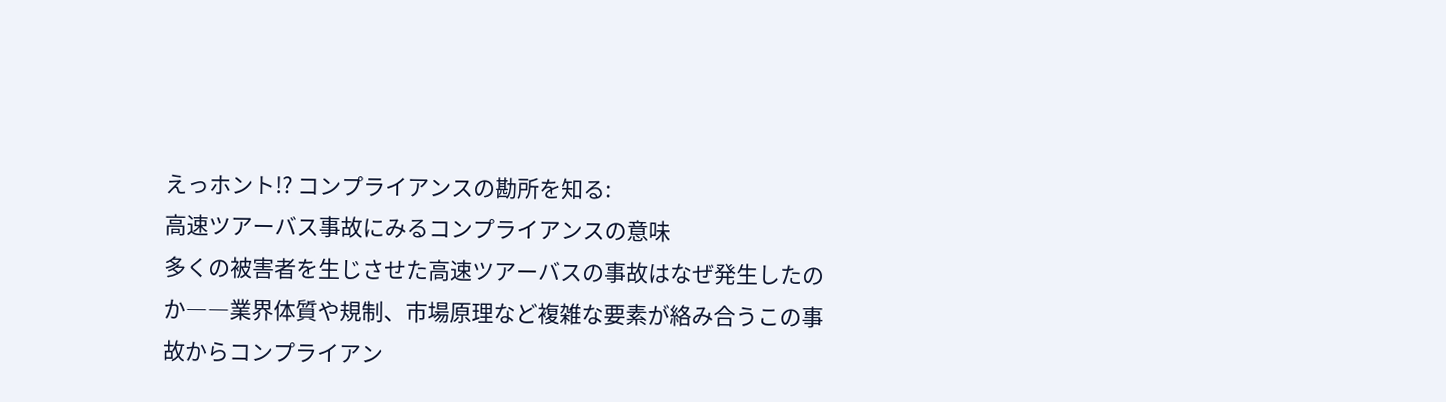えっホント!? コンプライアンスの勘所を知る:
高速ツアーバス事故にみるコンプライアンスの意味
多くの被害者を生じさせた高速ツアーバスの事故はなぜ発生したのか――業界体質や規制、市場原理など複雑な要素が絡み合うこの事故からコンプライアン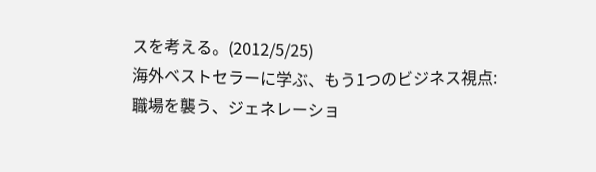スを考える。(2012/5/25)
海外ベストセラーに学ぶ、もう1つのビジネス視点:
職場を襲う、ジェネレーショ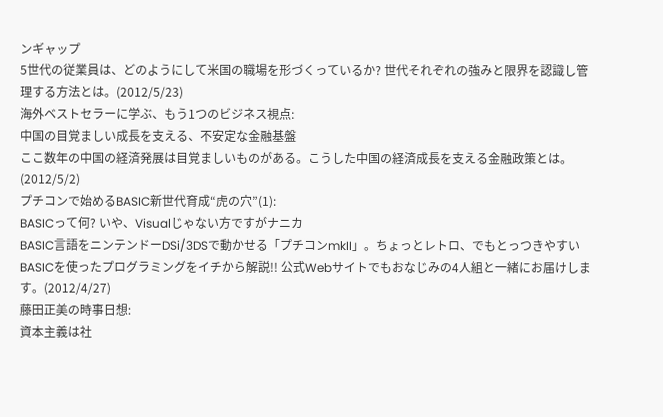ンギャップ
5世代の従業員は、どのようにして米国の職場を形づくっているか? 世代それぞれの強みと限界を認識し管理する方法とは。(2012/5/23)
海外ベストセラーに学ぶ、もう1つのビジネス視点:
中国の目覚ましい成長を支える、不安定な金融基盤
ここ数年の中国の経済発展は目覚ましいものがある。こうした中国の経済成長を支える金融政策とは。(2012/5/2)
プチコンで始めるBASIC新世代育成“虎の穴”(1):
BASICって何? いや、Visualじゃない方ですがナニカ
BASIC言語をニンテンドーDSi/3DSで動かせる「プチコンmkII」。ちょっとレトロ、でもとっつきやすいBASICを使ったプログラミングをイチから解説!! 公式Webサイトでもおなじみの4人組と一緒にお届けします。(2012/4/27)
藤田正美の時事日想:
資本主義は社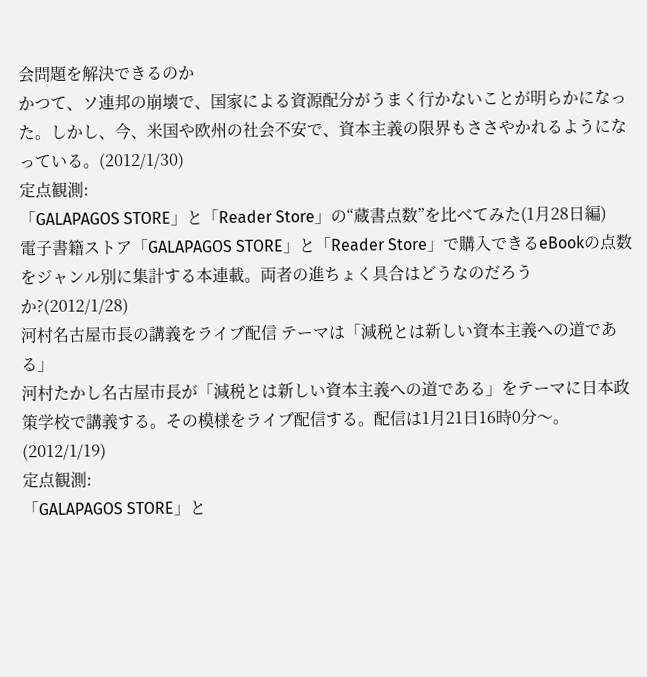会問題を解決できるのか
かつて、ソ連邦の崩壊で、国家による資源配分がうまく行かないことが明らかになった。しかし、今、米国や欧州の社会不安で、資本主義の限界もささやかれるようになっている。(2012/1/30)
定点観測:
「GALAPAGOS STORE」と「Reader Store」の“蔵書点数”を比べてみた(1月28日編)
電子書籍ストア「GALAPAGOS STORE」と「Reader Store」で購入できるeBookの点数をジャンル別に集計する本連載。両者の進ちょく具合はどうなのだろうか?(2012/1/28)
河村名古屋市長の講義をライブ配信 テーマは「減税とは新しい資本主義への道である」
河村たかし名古屋市長が「減税とは新しい資本主義への道である」をテーマに日本政策学校で講義する。その模様をライブ配信する。配信は1月21日16時0分〜。(2012/1/19)
定点観測:
「GALAPAGOS STORE」と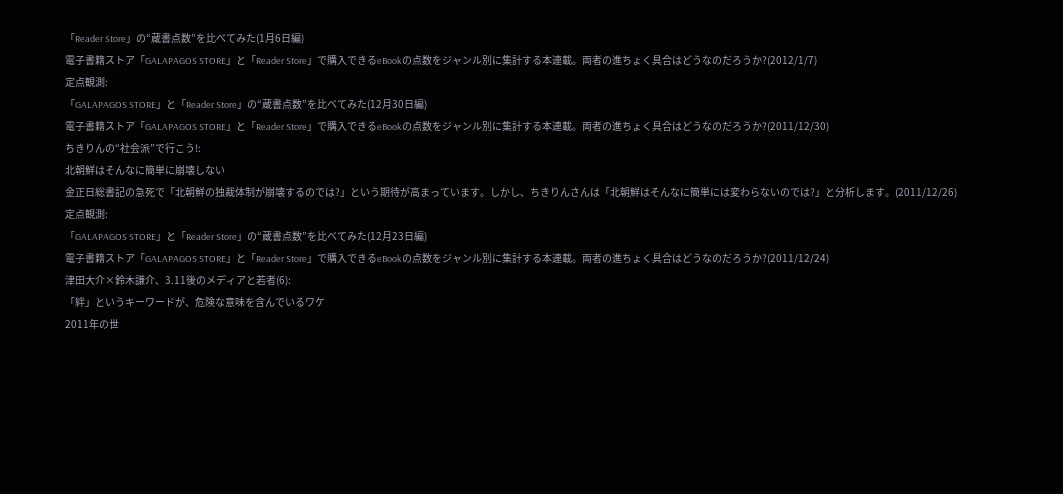「Reader Store」の“蔵書点数”を比べてみた(1月6日編)
電子書籍ストア「GALAPAGOS STORE」と「Reader Store」で購入できるeBookの点数をジャンル別に集計する本連載。両者の進ちょく具合はどうなのだろうか?(2012/1/7)
定点観測:
「GALAPAGOS STORE」と「Reader Store」の“蔵書点数”を比べてみた(12月30日編)
電子書籍ストア「GALAPAGOS STORE」と「Reader Store」で購入できるeBookの点数をジャンル別に集計する本連載。両者の進ちょく具合はどうなのだろうか?(2011/12/30)
ちきりんの“社会派”で行こう!:
北朝鮮はそんなに簡単に崩壊しない
金正日総書記の急死で「北朝鮮の独裁体制が崩壊するのでは?」という期待が高まっています。しかし、ちきりんさんは「北朝鮮はそんなに簡単には変わらないのでは?」と分析します。(2011/12/26)
定点観測:
「GALAPAGOS STORE」と「Reader Store」の“蔵書点数”を比べてみた(12月23日編)
電子書籍ストア「GALAPAGOS STORE」と「Reader Store」で購入できるeBookの点数をジャンル別に集計する本連載。両者の進ちょく具合はどうなのだろうか?(2011/12/24)
津田大介×鈴木謙介、3.11後のメディアと若者(6):
「絆」というキーワードが、危険な意味を含んでいるワケ
2011年の世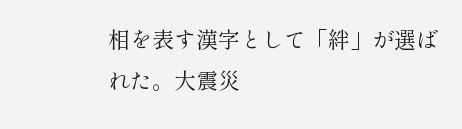相を表す漢字として「絆」が選ばれた。大震災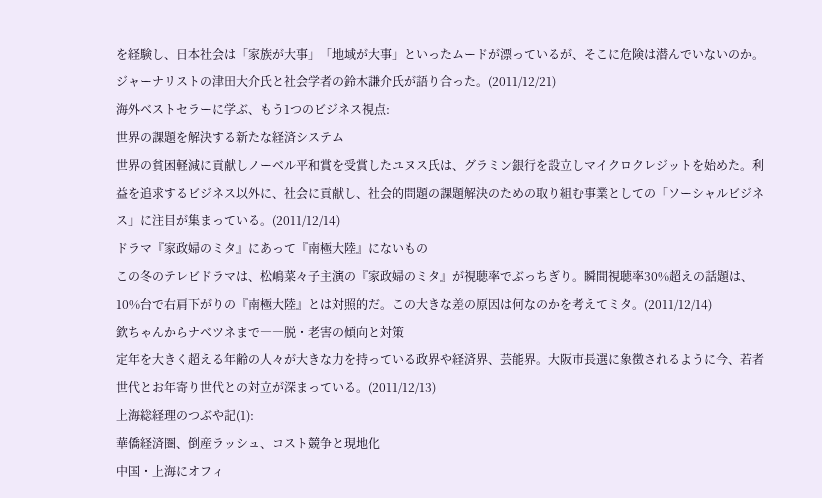を経験し、日本社会は「家族が大事」「地域が大事」といったムードが漂っているが、そこに危険は潜んでいないのか。ジャーナリストの津田大介氏と社会学者の鈴木謙介氏が語り合った。(2011/12/21)
海外ベストセラーに学ぶ、もう1つのビジネス視点:
世界の課題を解決する新たな経済システム
世界の貧困軽減に貢献しノーベル平和賞を受賞したユヌス氏は、グラミン銀行を設立しマイクロクレジットを始めた。利益を追求するビジネス以外に、社会に貢献し、社会的問題の課題解決のための取り組む事業としての「ソーシャルビジネス」に注目が集まっている。(2011/12/14)
ドラマ『家政婦のミタ』にあって『南極大陸』にないもの
この冬のテレビドラマは、松嶋菜々子主演の『家政婦のミタ』が視聴率でぶっちぎり。瞬間視聴率30%超えの話題は、10%台で右肩下がりの『南極大陸』とは対照的だ。この大きな差の原因は何なのかを考えてミタ。(2011/12/14)
欽ちゃんからナベツネまで――脱・老害の傾向と対策
定年を大きく超える年齢の人々が大きな力を持っている政界や経済界、芸能界。大阪市長選に象徴されるように今、若者世代とお年寄り世代との対立が深まっている。(2011/12/13)
上海総経理のつぶや記(1):
華僑経済圏、倒産ラッシュ、コスト競争と現地化
中国・上海にオフィ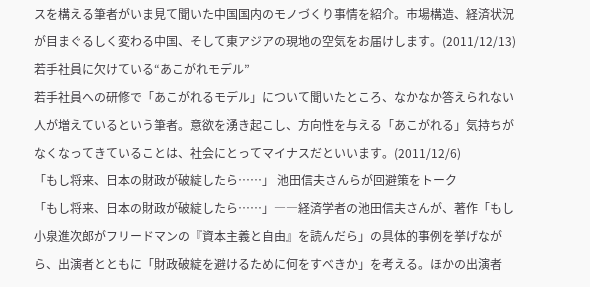スを構える筆者がいま見て聞いた中国国内のモノづくり事情を紹介。市場構造、経済状況が目まぐるしく変わる中国、そして東アジアの現地の空気をお届けします。(2011/12/13)
若手社員に欠けている“あこがれモデル”
若手社員への研修で「あこがれるモデル」について聞いたところ、なかなか答えられない人が増えているという筆者。意欲を湧き起こし、方向性を与える「あこがれる」気持ちがなくなってきていることは、社会にとってマイナスだといいます。(2011/12/6)
「もし将来、日本の財政が破綻したら……」 池田信夫さんらが回避策をトーク
「もし将来、日本の財政が破綻したら……」――経済学者の池田信夫さんが、著作「もし小泉進次郎がフリードマンの『資本主義と自由』を読んだら」の具体的事例を挙げながら、出演者とともに「財政破綻を避けるために何をすべきか」を考える。ほかの出演者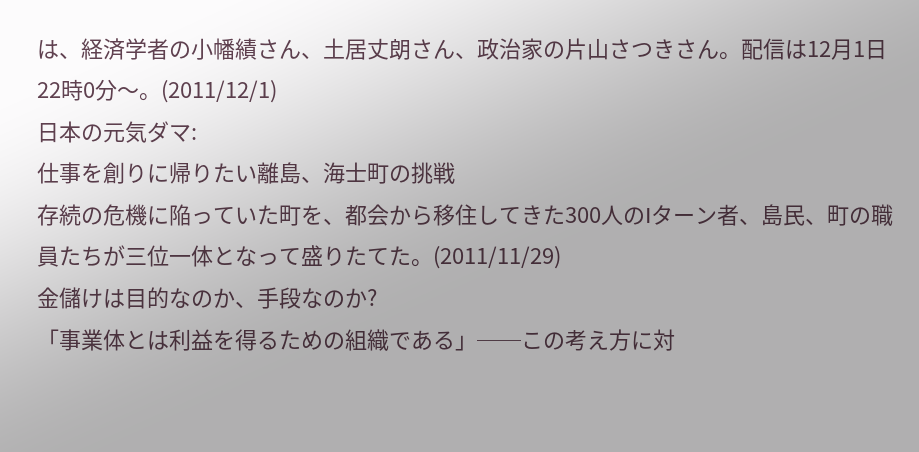は、経済学者の小幡績さん、土居丈朗さん、政治家の片山さつきさん。配信は12月1日22時0分〜。(2011/12/1)
日本の元気ダマ:
仕事を創りに帰りたい離島、海士町の挑戦
存続の危機に陥っていた町を、都会から移住してきた300人のIターン者、島民、町の職員たちが三位一体となって盛りたてた。(2011/11/29)
金儲けは目的なのか、手段なのか?
「事業体とは利益を得るための組織である」──この考え方に対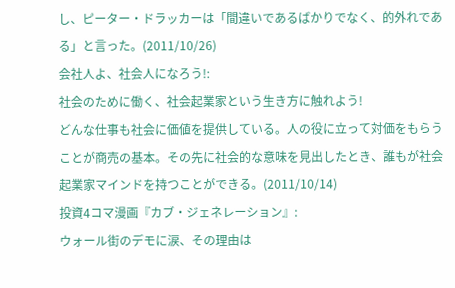し、ピーター・ドラッカーは「間違いであるばかりでなく、的外れである」と言った。(2011/10/26)
会社人よ、社会人になろう!:
社会のために働く、社会起業家という生き方に触れよう!
どんな仕事も社会に価値を提供している。人の役に立って対価をもらうことが商売の基本。その先に社会的な意味を見出したとき、誰もが社会起業家マインドを持つことができる。(2011/10/14)
投資4コマ漫画『カブ・ジェネレーション』:
ウォール街のデモに涙、その理由は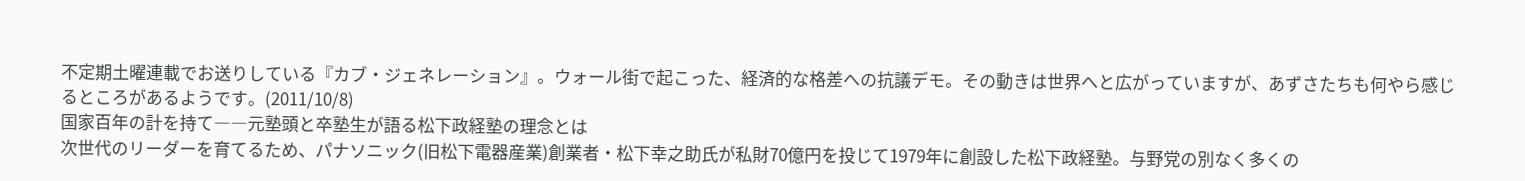不定期土曜連載でお送りしている『カブ・ジェネレーション』。ウォール街で起こった、経済的な格差への抗議デモ。その動きは世界へと広がっていますが、あずさたちも何やら感じるところがあるようです。(2011/10/8)
国家百年の計を持て――元塾頭と卒塾生が語る松下政経塾の理念とは
次世代のリーダーを育てるため、パナソニック(旧松下電器産業)創業者・松下幸之助氏が私財70億円を投じて1979年に創設した松下政経塾。与野党の別なく多くの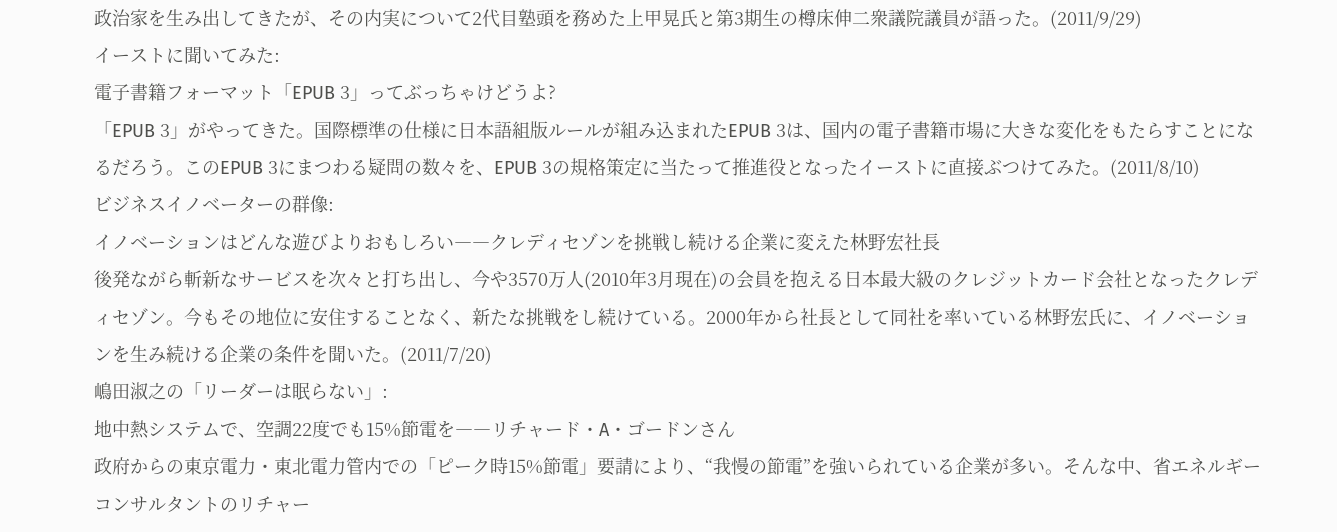政治家を生み出してきたが、その内実について2代目塾頭を務めた上甲晃氏と第3期生の樽床伸二衆議院議員が語った。(2011/9/29)
イーストに聞いてみた:
電子書籍フォーマット「EPUB 3」ってぶっちゃけどうよ?
「EPUB 3」がやってきた。国際標準の仕様に日本語組版ルールが組み込まれたEPUB 3は、国内の電子書籍市場に大きな変化をもたらすことになるだろう。このEPUB 3にまつわる疑問の数々を、EPUB 3の規格策定に当たって推進役となったイーストに直接ぶつけてみた。(2011/8/10)
ビジネスイノベーターの群像:
イノベーションはどんな遊びよりおもしろい――クレディセゾンを挑戦し続ける企業に変えた林野宏社長
後発ながら斬新なサービスを次々と打ち出し、今や3570万人(2010年3月現在)の会員を抱える日本最大級のクレジットカード会社となったクレディセゾン。今もその地位に安住することなく、新たな挑戦をし続けている。2000年から社長として同社を率いている林野宏氏に、イノベーションを生み続ける企業の条件を聞いた。(2011/7/20)
嶋田淑之の「リーダーは眠らない」:
地中熱システムで、空調22度でも15%節電を――リチャード・A・ゴードンさん
政府からの東京電力・東北電力管内での「ピーク時15%節電」要請により、“我慢の節電”を強いられている企業が多い。そんな中、省エネルギーコンサルタントのリチャー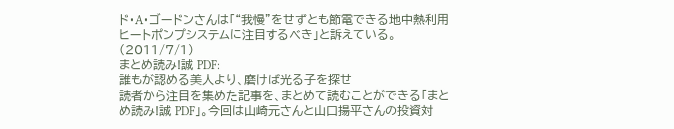ド・A・ゴードンさんは「“我慢”をせずとも節電できる地中熱利用ヒートポンプシステムに注目するべき」と訴えている。(2011/7/1)
まとめ読み!誠 PDF:
誰もが認める美人より、磨けば光る子を探せ
読者から注目を集めた記事を、まとめて読むことができる「まとめ読み!誠 PDF」。今回は山崎元さんと山口揚平さんの投資対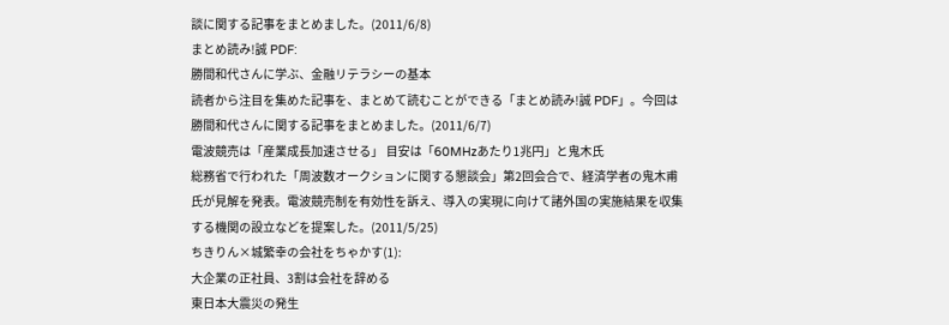談に関する記事をまとめました。(2011/6/8)
まとめ読み!誠 PDF:
勝間和代さんに学ぶ、金融リテラシーの基本
読者から注目を集めた記事を、まとめて読むことができる「まとめ読み!誠 PDF」。今回は勝間和代さんに関する記事をまとめました。(2011/6/7)
電波競売は「産業成長加速させる」 目安は「60MHzあたり1兆円」と鬼木氏
総務省で行われた「周波数オークションに関する懇談会」第2回会合で、経済学者の鬼木甫氏が見解を発表。電波競売制を有効性を訴え、導入の実現に向けて諸外国の実施結果を収集する機関の設立などを提案した。(2011/5/25)
ちきりん×城繁幸の会社をちゃかす(1):
大企業の正社員、3割は会社を辞める
東日本大震災の発生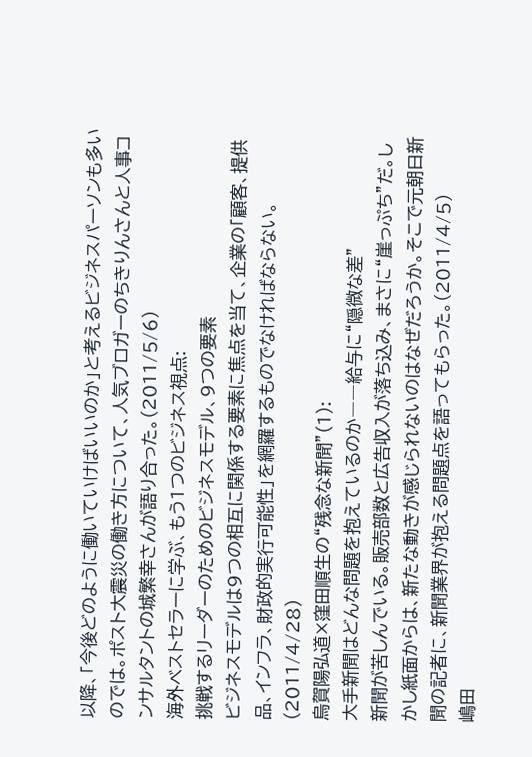以降、「今後どのように働いていけばいいのか」と考えるビジネスパーソンも多いのでは。ポスト大震災の働き方について、人気ブロガーのちきりんさんと人事コンサルタントの城繁幸さんが語り合った。(2011/5/6)
海外ベストセラーに学ぶ、もう1つのビジネス視点:
挑戦するリーダーのためのビジネスモデル、9つの要素
ビジネスモデルは9つの相互に関係する要素に焦点を当て、企業の「顧客、提供品、インフラ、財政的実行可能性」を網羅するものでなければならない。(2011/4/28)
烏賀陽弘道×窪田順生の“残念な新聞”(1):
大手新聞はどんな問題を抱えているのか――給与に“隠微な差”
新聞が苦しんでいる。販売部数と広告収入が落ち込み、まさに“崖っぷち”だ。しかし紙面からは、新たな動きが感じられないのはなぜだろうか。そこで元朝日新聞の記者に、新聞業界が抱える問題点を語ってもらった。(2011/4/5)
嶋田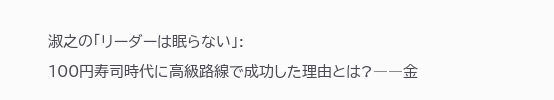淑之の「リーダーは眠らない」:
100円寿司時代に高級路線で成功した理由とは?――金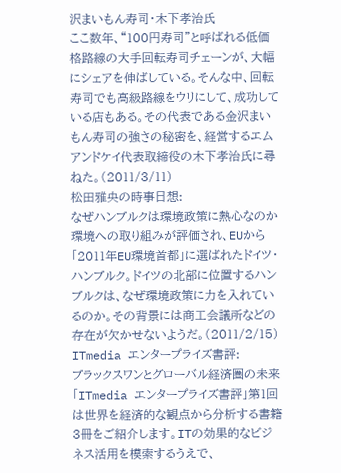沢まいもん寿司・木下孝治氏
ここ数年、“100円寿司”と呼ばれる低価格路線の大手回転寿司チェーンが、大幅にシェアを伸ばしている。そんな中、回転寿司でも高級路線をウリにして、成功している店もある。その代表である金沢まいもん寿司の強さの秘密を、経営するエムアンドケイ代表取締役の木下孝治氏に尋ねた。(2011/3/11)
松田雅央の時事日想:
なぜハンブルクは環境政策に熱心なのか
環境への取り組みが評価され、EUから「2011年EU環境首都」に選ばれたドイツ・ハンブルク。ドイツの北部に位置するハンブルクは、なぜ環境政策に力を入れているのか。その背景には商工会議所などの存在が欠かせないようだ。(2011/2/15)
ITmedia エンタープライズ書評:
ブラックスワンとグローバル経済圏の未来
「ITmedia エンタープライズ書評」第1回は世界を経済的な観点から分析する書籍3冊をご紹介します。ITの効果的なビジネス活用を模索するうえで、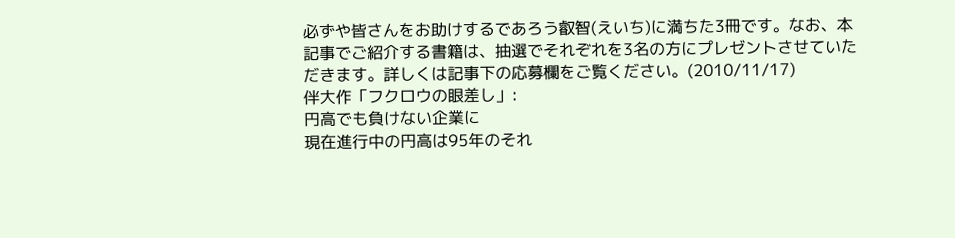必ずや皆さんをお助けするであろう叡智(えいち)に満ちた3冊です。なお、本記事でご紹介する書籍は、抽選でそれぞれを3名の方にプレゼントさせていただきます。詳しくは記事下の応募欄をご覧ください。(2010/11/17)
伴大作「フクロウの眼差し」:
円高でも負けない企業に
現在進行中の円高は95年のそれ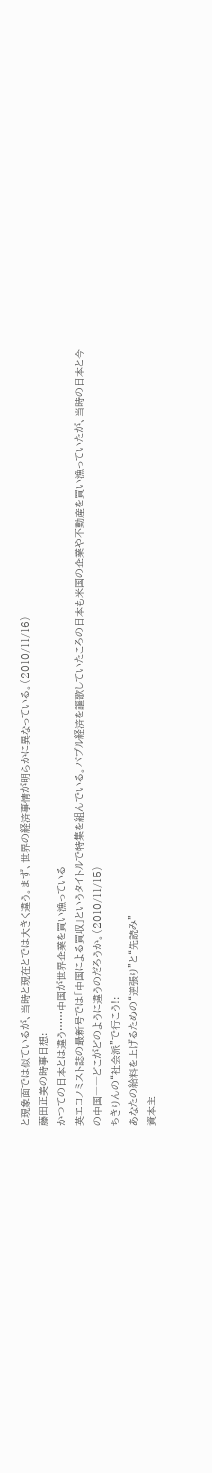と現象面では似ているが、当時と現在とでは大きく違う。まず、世界の経済事情が明らかに異なっている。(2010/11/16)
藤田正美の時事日想:
かつての日本とは違う……中国が世界企業を買い漁っている
英エコノミスト誌の最新号では「中国による買収」というタイトルで特集を組んでいる。バブル経済を謳歌していたころの日本も米国の企業や不動産を買い漁っていたが、当時の日本と今の中国――どこがどのように違うのだろうか。(2010/11/15)
ちきりんの“社会派”で行こう!:
あなたの給料を上げるための“逆張り”と“先読み”
資本主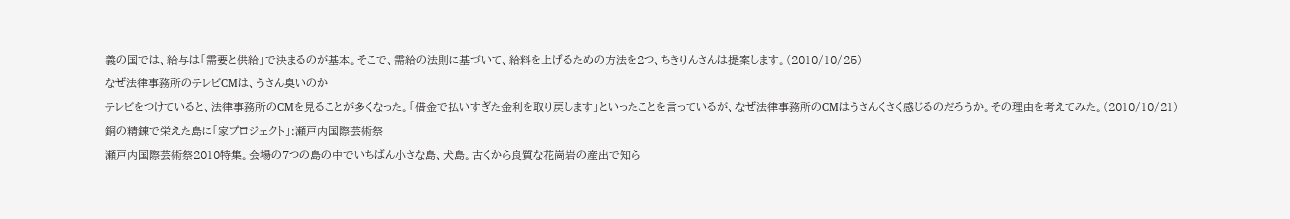義の国では、給与は「需要と供給」で決まるのが基本。そこで、需給の法則に基づいて、給料を上げるための方法を2つ、ちきりんさんは提案します。(2010/10/25)
なぜ法律事務所のテレビCMは、うさん臭いのか
テレビをつけていると、法律事務所のCMを見ることが多くなった。「借金で払いすぎた金利を取り戻します」といったことを言っているが、なぜ法律事務所のCMはうさんくさく感じるのだろうか。その理由を考えてみた。(2010/10/21)
銅の精錬で栄えた島に「家プロジェクト」:瀬戸内国際芸術祭
瀬戸内国際芸術祭2010特集。会場の7つの島の中でいちばん小さな島、犬島。古くから良質な花崗岩の産出で知ら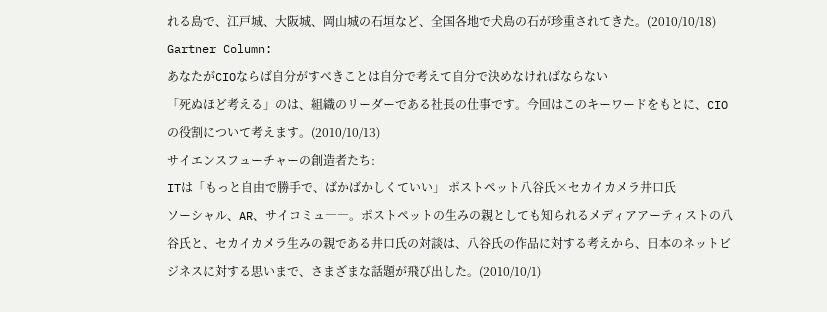れる島で、江戸城、大阪城、岡山城の石垣など、全国各地で犬島の石が珍重されてきた。(2010/10/18)
Gartner Column:
あなたがCIOならば自分がすべきことは自分で考えて自分で決めなければならない
「死ぬほど考える」のは、組織のリーダーである社長の仕事です。今回はこのキーワードをもとに、CIOの役割について考えます。(2010/10/13)
サイエンスフューチャーの創造者たち:
ITは「もっと自由で勝手で、ばかばかしくていい」 ポストペット八谷氏×セカイカメラ井口氏
ソーシャル、AR、サイコミュ――。ポストペットの生みの親としても知られるメディアアーティストの八谷氏と、セカイカメラ生みの親である井口氏の対談は、八谷氏の作品に対する考えから、日本のネットビジネスに対する思いまで、さまざまな話題が飛び出した。(2010/10/1)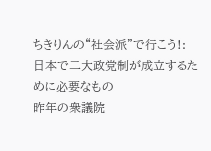ちきりんの“社会派”で行こう!:
日本で二大政党制が成立するために必要なもの
昨年の衆議院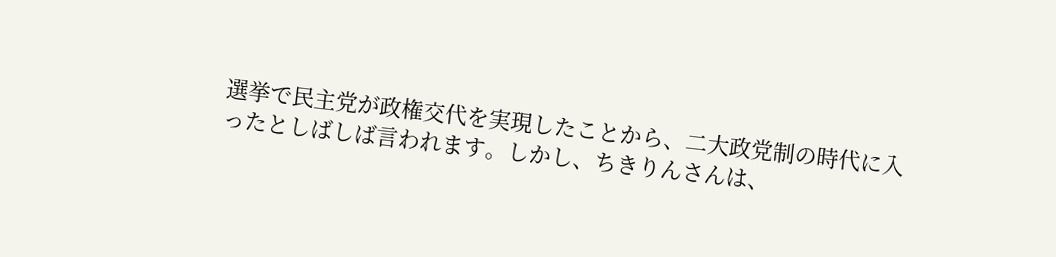選挙で民主党が政権交代を実現したことから、二大政党制の時代に入ったとしばしば言われます。しかし、ちきりんさんは、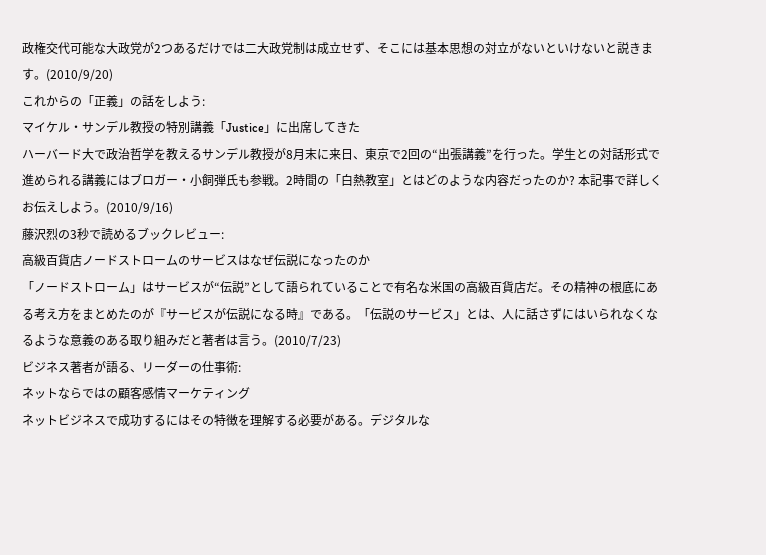政権交代可能な大政党が2つあるだけでは二大政党制は成立せず、そこには基本思想の対立がないといけないと説きます。(2010/9/20)
これからの「正義」の話をしよう:
マイケル・サンデル教授の特別講義「Justice」に出席してきた
ハーバード大で政治哲学を教えるサンデル教授が8月末に来日、東京で2回の“出張講義”を行った。学生との対話形式で進められる講義にはブロガー・小飼弾氏も参戦。2時間の「白熱教室」とはどのような内容だったのか? 本記事で詳しくお伝えしよう。(2010/9/16)
藤沢烈の3秒で読めるブックレビュー:
高級百貨店ノードストロームのサービスはなぜ伝説になったのか
「ノードストローム」はサービスが“伝説”として語られていることで有名な米国の高級百貨店だ。その精神の根底にある考え方をまとめたのが『サービスが伝説になる時』である。「伝説のサービス」とは、人に話さずにはいられなくなるような意義のある取り組みだと著者は言う。(2010/7/23)
ビジネス著者が語る、リーダーの仕事術:
ネットならではの顧客感情マーケティング
ネットビジネスで成功するにはその特徴を理解する必要がある。デジタルな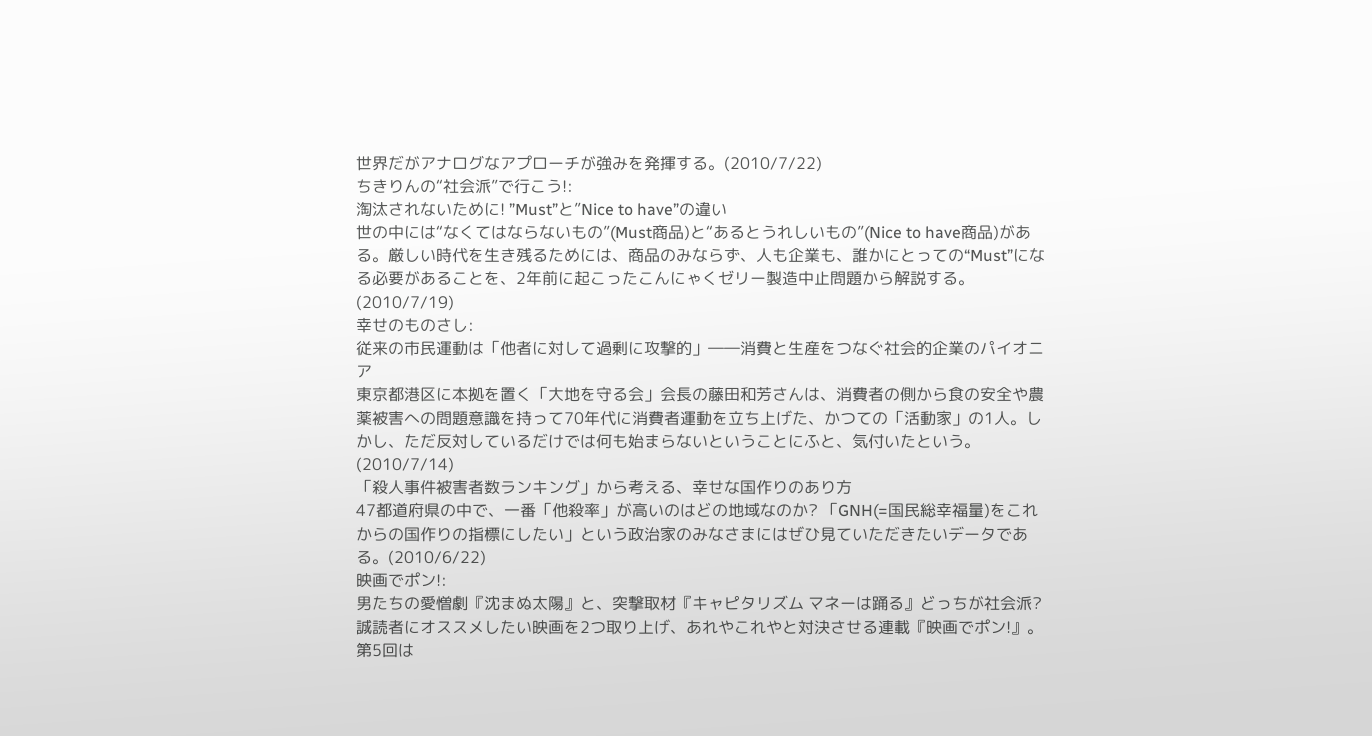世界だがアナログなアプローチが強みを発揮する。(2010/7/22)
ちきりんの“社会派”で行こう!:
淘汰されないために! ”Must”と”Nice to have”の違い
世の中には“なくてはならないもの”(Must商品)と“あるとうれしいもの”(Nice to have商品)がある。厳しい時代を生き残るためには、商品のみならず、人も企業も、誰かにとっての“Must”になる必要があることを、2年前に起こったこんにゃくゼリー製造中止問題から解説する。(2010/7/19)
幸せのものさし:
従来の市民運動は「他者に対して過剰に攻撃的」――消費と生産をつなぐ社会的企業のパイオニア
東京都港区に本拠を置く「大地を守る会」会長の藤田和芳さんは、消費者の側から食の安全や農薬被害への問題意識を持って70年代に消費者運動を立ち上げた、かつての「活動家」の1人。しかし、ただ反対しているだけでは何も始まらないということにふと、気付いたという。(2010/7/14)
「殺人事件被害者数ランキング」から考える、幸せな国作りのあり方
47都道府県の中で、一番「他殺率」が高いのはどの地域なのか? 「GNH(=国民総幸福量)をこれからの国作りの指標にしたい」という政治家のみなさまにはぜひ見ていただきたいデータである。(2010/6/22)
映画でポン!:
男たちの愛憎劇『沈まぬ太陽』と、突撃取材『キャピタリズム マネーは踊る』どっちが社会派?
誠読者にオススメしたい映画を2つ取り上げ、あれやこれやと対決させる連載『映画でポン!』。第5回は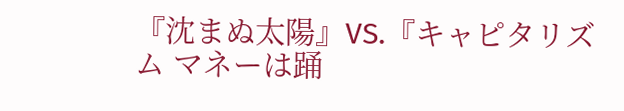『沈まぬ太陽』VS.『キャピタリズム マネーは踊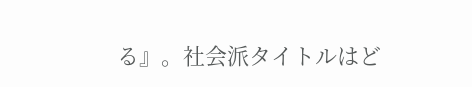る』。社会派タイトルはど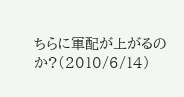ちらに軍配が上がるのか?(2010/6/14)